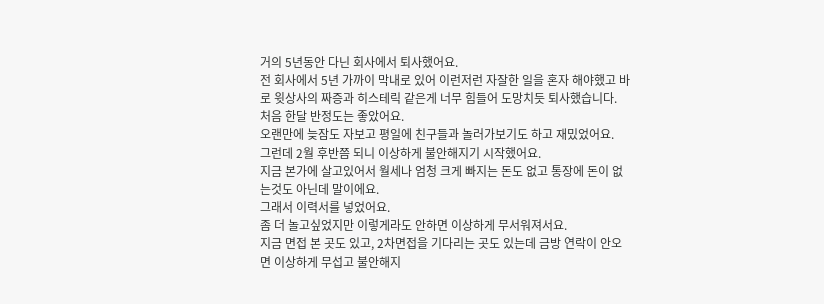거의 5년동안 다닌 회사에서 퇴사했어요.
전 회사에서 5년 가까이 막내로 있어 이런저런 자잘한 일을 혼자 해야했고 바로 윗상사의 짜증과 히스테릭 같은게 너무 힘들어 도망치듯 퇴사했습니다.
처음 한달 반정도는 좋았어요.
오랜만에 늦잠도 자보고 평일에 친구들과 놀러가보기도 하고 재밌었어요.
그런데 2월 후반쯤 되니 이상하게 불안해지기 시작했어요.
지금 본가에 살고있어서 월세나 엄청 크게 빠지는 돈도 없고 통장에 돈이 없는것도 아닌데 말이에요.
그래서 이력서를 넣었어요.
좀 더 놀고싶었지만 이렇게라도 안하면 이상하게 무서워져서요.
지금 면접 본 곳도 있고, 2차면접을 기다리는 곳도 있는데 금방 연락이 안오면 이상하게 무섭고 불안해지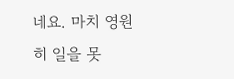네요. 마치 영원히 일을 못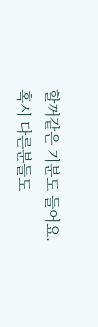할꺼같은 기분도 들어요.
혹시 다른분들도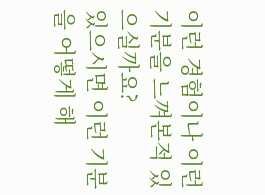이런 경험이나 이런 기분을 느껴본적 있으실까요?
있으시면 이런 기분을 어떻게 해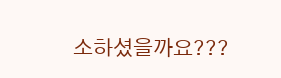소하셨을까요???